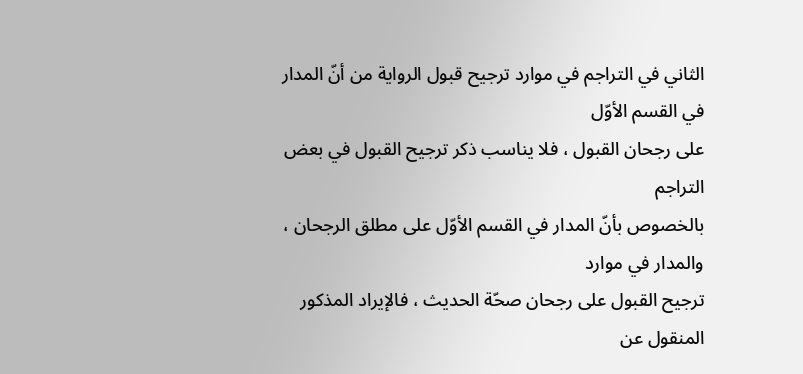الثاني في التراجم في موارد ترجيح قبول الرواية من أنّ المدار في القسم الأوّل
على رجحان القبول ، فلا يناسب ذكر ترجيح القبول في بعض التراجم
بالخصوص بأنّ المدار في القسم الأوّل على مطلق الرجحان ، والمدار في موارد
ترجيح القبول على رجحان صحّة الحديث ، فالإيراد المذكور المنقول عن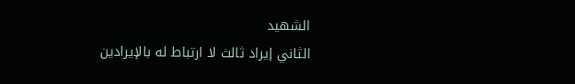الشهيد
الثاني إيراد ثالث لا ارتباط له بالإيرادين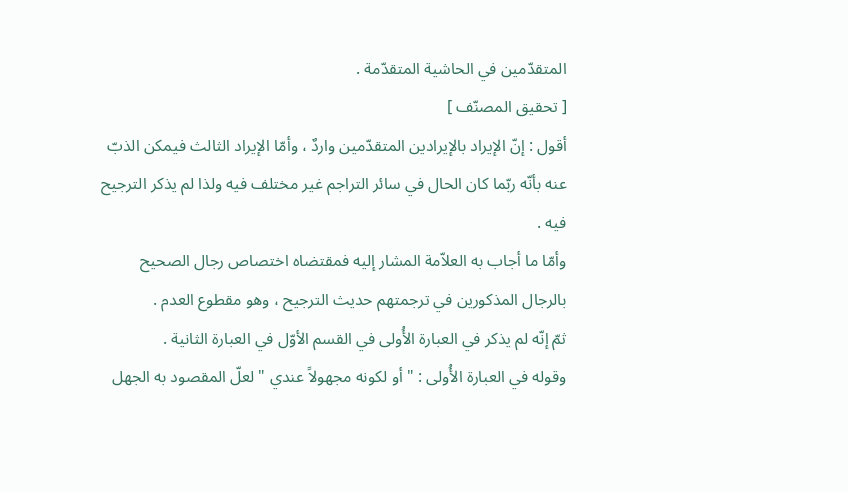المتقدّمين في الحاشية المتقدّمة .
[ تحقيق المصنّف ]
أقول : إنّ الإيراد بالإيرادين المتقدّمين واردٌ ، وأمّا الإيراد الثالث فيمكن الذبّ
عنه بأنّه ربّما كان الحال في سائر التراجم غير مختلف فيه ولذا لم يذكر الترجيح
فيه .
وأمّا ما أجاب به العلاّمة المشار إليه فمقتضاه اختصاص رجال الصحيح
بالرجال المذكورين في ترجمتهم حديث الترجيح ، وهو مقطوع العدم .
ثمّ إنّه لم يذكر في العبارة الأُولى في القسم الأوّل في العبارة الثانية .
وقوله في العبارة الأُولى : " أو لكونه مجهولاً عندي " لعلّ المقصود به الجهل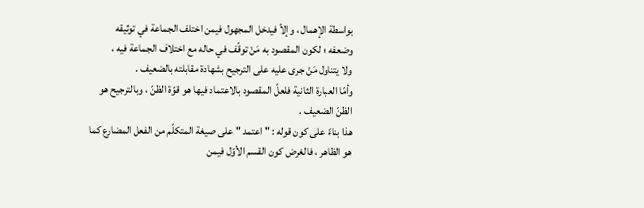بواسطة الإهمال ، وإلاّ فيدخل المجهول فيمن اختلف الجماعة في توثيقه
وضعفه ؛ لكون المقصود به مَنْ توقّف في حاله مع اختلاف الجماعة فيه ،
ولا يتناول مَنْ جرى عليه على الترجيح بشهادة مقابلته بالضعيف .
وأمّا العبارة الثانية فلعلّ المقصود بالاعتماد فيها هو قوّة الظنّ ، وبالترجيح هو
الظنّ الضعيف .
هذا بناءً على كون قوله : " اعتمد " على صيغة المتكلّم من الفعل المضارع كما
هو الظاهر ، فالغرض كون القسم الأوّل فيمن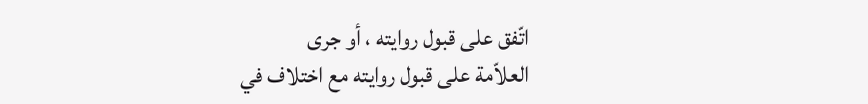اتّفق على قبول روايته ، أو جرى
العلاّمة على قبول روايته مع اختلاف في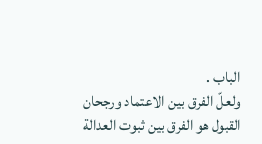الباب .
ولعلّ الفرق بين الاعتماد ورجحان القبول هو الفرق بين ثبوت العدالة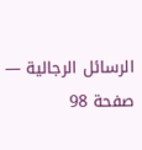الرسائل الرجالية — صفحة 98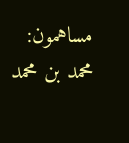مساهمون: محمد بن محمد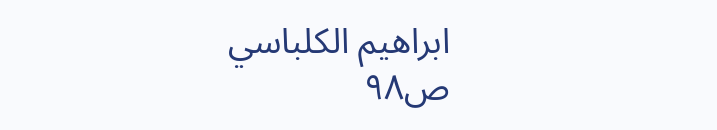ابراهيم الكلباسي
ص٩٨